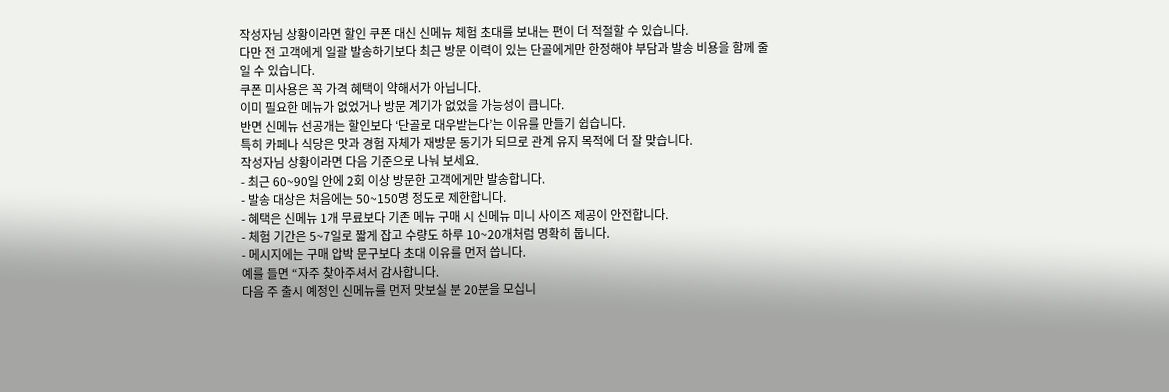작성자님 상황이라면 할인 쿠폰 대신 신메뉴 체험 초대를 보내는 편이 더 적절할 수 있습니다.
다만 전 고객에게 일괄 발송하기보다 최근 방문 이력이 있는 단골에게만 한정해야 부담과 발송 비용을 함께 줄일 수 있습니다.
쿠폰 미사용은 꼭 가격 혜택이 약해서가 아닙니다.
이미 필요한 메뉴가 없었거나 방문 계기가 없었을 가능성이 큽니다.
반면 신메뉴 선공개는 할인보다 ‘단골로 대우받는다’는 이유를 만들기 쉽습니다.
특히 카페나 식당은 맛과 경험 자체가 재방문 동기가 되므로 관계 유지 목적에 더 잘 맞습니다.
작성자님 상황이라면 다음 기준으로 나눠 보세요.
- 최근 60~90일 안에 2회 이상 방문한 고객에게만 발송합니다.
- 발송 대상은 처음에는 50~150명 정도로 제한합니다.
- 혜택은 신메뉴 1개 무료보다 기존 메뉴 구매 시 신메뉴 미니 사이즈 제공이 안전합니다.
- 체험 기간은 5~7일로 짧게 잡고 수량도 하루 10~20개처럼 명확히 둡니다.
- 메시지에는 구매 압박 문구보다 초대 이유를 먼저 씁니다.
예를 들면 “자주 찾아주셔서 감사합니다.
다음 주 출시 예정인 신메뉴를 먼저 맛보실 분 20분을 모십니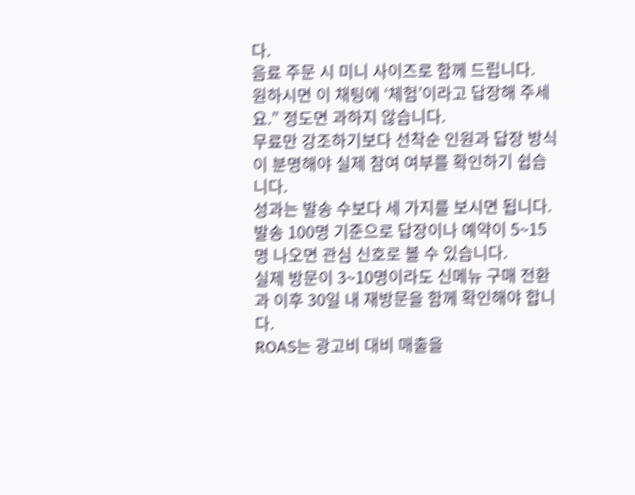다.
음료 주문 시 미니 사이즈로 함께 드립니다.
원하시면 이 채팅에 ‘체험’이라고 답장해 주세요.” 정도면 과하지 않습니다.
무료만 강조하기보다 선착순 인원과 답장 방식이 분명해야 실제 참여 여부를 확인하기 쉽습니다.
성과는 발송 수보다 세 가지를 보시면 됩니다.
발송 100명 기준으로 답장이나 예약이 5~15명 나오면 관심 신호로 볼 수 있습니다.
실제 방문이 3~10명이라도 신메뉴 구매 전환과 이후 30일 내 재방문을 함께 확인해야 합니다.
ROAS는 광고비 대비 매출을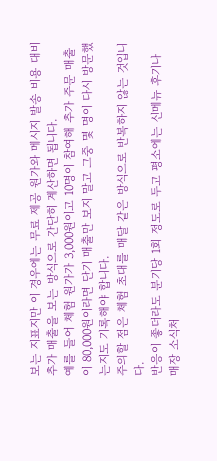보는 지표지만 이 경우에는 무료 제공 원가와 메시지 발송 비용 대비 추가 매출을 보는 방식으로 간단히 계산하면 됩니다.
예를 들어 체험 원가가 3,000원이고 10명이 참여해 추가 주문 매출이 80,000원이라면 단기 매출만 보지 말고 그중 몇 명이 다시 방문했는지도 기록해야 합니다.
주의할 점은 체험 초대를 매달 같은 방식으로 반복하지 않는 것입니다.
반응이 좋더라도 분기당 1회 정도로 두고 평소에는 신메뉴 후기나 매장 소식처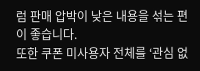럼 판매 압박이 낮은 내용을 섞는 편이 좋습니다.
또한 쿠폰 미사용자 전체를 ‘관심 없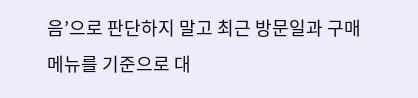음’으로 판단하지 말고 최근 방문일과 구매 메뉴를 기준으로 대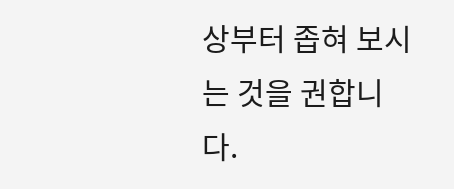상부터 좁혀 보시는 것을 권합니다.